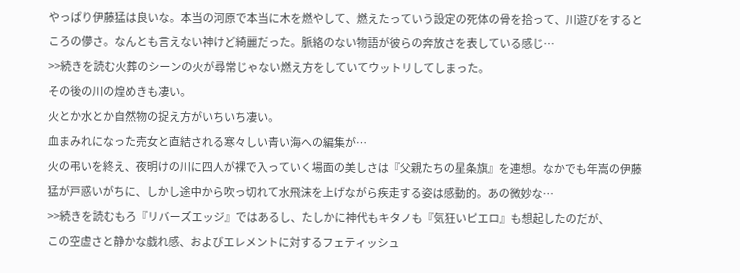やっぱり伊藤猛は良いな。本当の河原で本当に木を燃やして、燃えたっていう設定の死体の骨を拾って、川遊びをするところの儚さ。なんとも言えない神けど綺麗だった。脈絡のない物語が彼らの奔放さを表している感じ…
>>続きを読む火葬のシーンの火が尋常じゃない燃え方をしていてウットリしてしまった。
その後の川の煌めきも凄い。
火とか水とか自然物の捉え方がいちいち凄い。
血まみれになった売女と直結される寒々しい青い海への編集が…
火の弔いを終え、夜明けの川に四人が裸で入っていく場面の美しさは『父親たちの星条旗』を連想。なかでも年嵩の伊藤猛が戸惑いがちに、しかし途中から吹っ切れて水飛沫を上げながら疾走する姿は感動的。あの微妙な…
>>続きを読むもろ『リバーズエッジ』ではあるし、たしかに神代もキタノも『気狂いピエロ』も想起したのだが、
この空虚さと静かな戯れ感、およびエレメントに対するフェティッシュ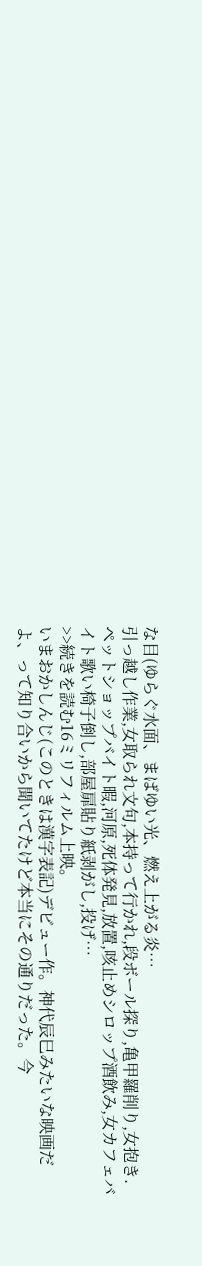な目(ゆらぐ水面、まばゆい光、燃え上がる炎…
引っ越し作業,女取られ文句,本持って行かれ,段ボール探り,亀甲羅削り,女抱き.ペットショップバイト暇,河原,死体発見,放置,咳止めシロップ酒飲み,女カフェバイト歌い椅子倒し,部屋扉貼り紙剥がし,投げ…
>>続きを読む16ミリフィルム上映。
いまおかしんじ(このときは漢字表記)デビュー作。神代辰巳みたいな映画だよ、って知り合いから聞いてたけど本当にその通りだった。今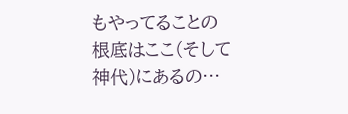もやってることの根底はここ(そして神代)にあるの…